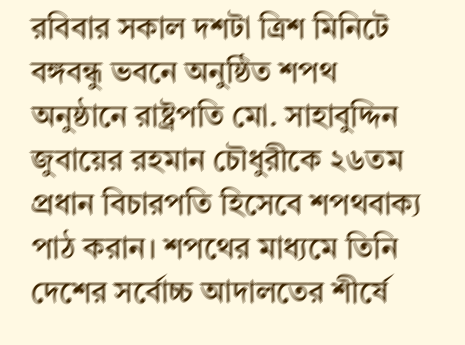রবিবার সকাল দশটা ত্রিশ মিনিটে বঙ্গবন্ধু ভবনে অনুষ্ঠিত শপথ অনুষ্ঠানে রাষ্ট্রপতি মো. সাহাবুদ্দিন জুবায়ের রহমান চৌধুরীকে ২৬তম প্রধান বিচারপতি হিসেবে শপথবাক্য পাঠ করান। শপথের মাধ্যমে তিনি দেশের সর্বোচ্চ আদালতের শীর্ষে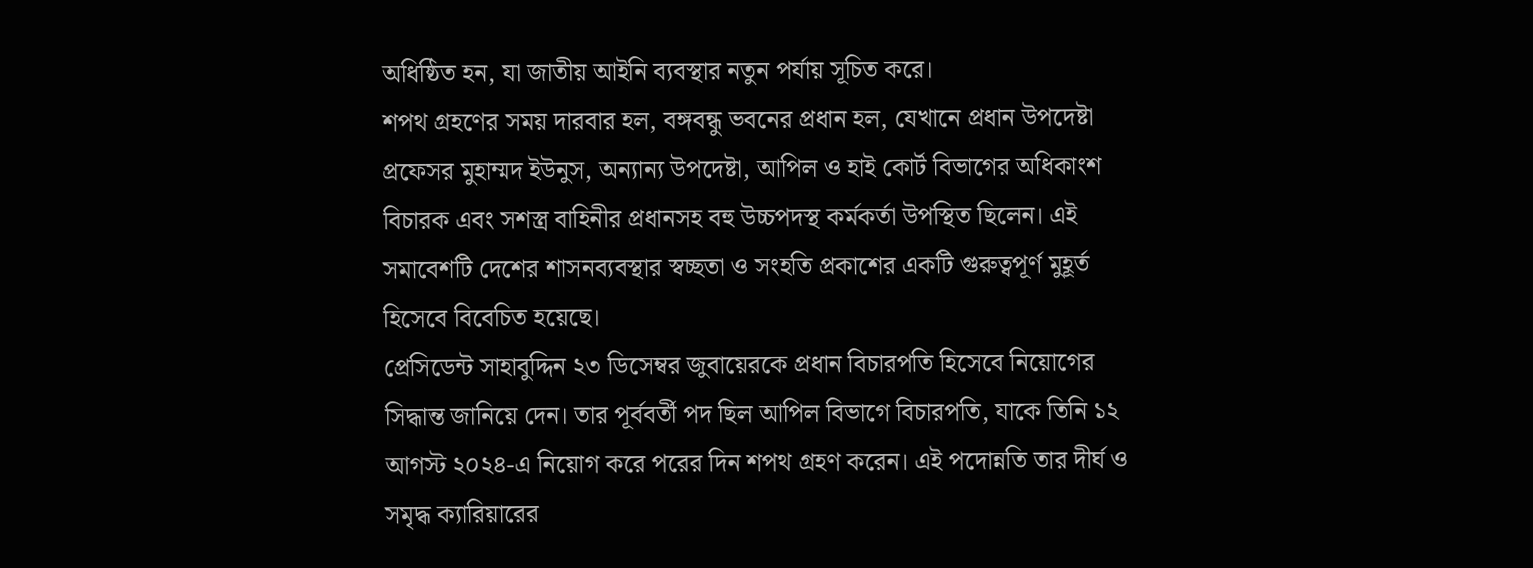অধিষ্ঠিত হন, যা জাতীয় আইনি ব্যবস্থার নতুন পর্যায় সূচিত করে।
শপথ গ্রহণের সময় দারবার হল, বঙ্গবন্ধু ভবনের প্রধান হল, যেখানে প্রধান উপদেষ্টা প্রফেসর মুহাম্মদ ইউনুস, অন্যান্য উপদেষ্টা, আপিল ও হাই কোর্ট বিভাগের অধিকাংশ বিচারক এবং সশস্ত্র বাহিনীর প্রধানসহ বহু উচ্চপদস্থ কর্মকর্তা উপস্থিত ছিলেন। এই সমাবেশটি দেশের শাসনব্যবস্থার স্বচ্ছতা ও সংহতি প্রকাশের একটি গুরুত্বপূর্ণ মুহূর্ত হিসেবে বিবেচিত হয়েছে।
প্রেসিডেন্ট সাহাবুদ্দিন ২৩ ডিসেম্বর জুবায়েরকে প্রধান বিচারপতি হিসেবে নিয়োগের সিদ্ধান্ত জানিয়ে দেন। তার পূর্ববর্তী পদ ছিল আপিল বিভাগে বিচারপতি, যাকে তিনি ১২ আগস্ট ২০২৪-এ নিয়োগ করে পরের দিন শপথ গ্রহণ করেন। এই পদোন্নতি তার দীর্ঘ ও সমৃদ্ধ ক্যারিয়ারের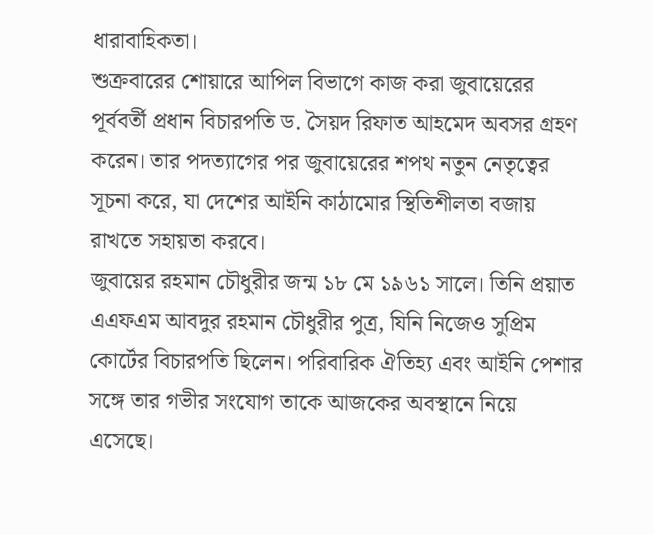ধারাবাহিকতা।
শুক্রবারের শোয়ারে আপিল বিভাগে কাজ করা জুবায়েরের পূর্ববর্তী প্রধান বিচারপতি ড. সৈয়দ রিফাত আহমেদ অবসর গ্রহণ করেন। তার পদত্যাগের পর জুবায়েরের শপথ নতুন নেতৃত্বের সূচনা করে, যা দেশের আইনি কাঠামোর স্থিতিশীলতা বজায় রাখতে সহায়তা করবে।
জুবায়ের রহমান চৌধুরীর জন্ম ১৮ মে ১৯৬১ সালে। তিনি প্রয়াত এএফএম আবদুর রহমান চৌধুরীর পুত্র, যিনি নিজেও সুপ্রিম কোর্টের বিচারপতি ছিলেন। পরিবারিক ঐতিহ্য এবং আইনি পেশার সঙ্গে তার গভীর সংযোগ তাকে আজকের অবস্থানে নিয়ে এসেছে।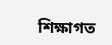শিক্ষাগত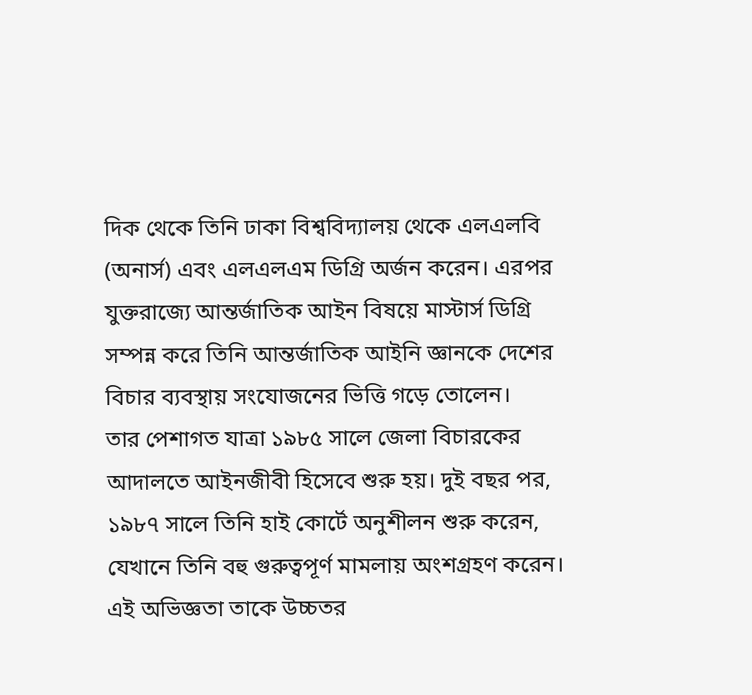দিক থেকে তিনি ঢাকা বিশ্ববিদ্যালয় থেকে এলএলবি (অনার্স) এবং এলএলএম ডিগ্রি অর্জন করেন। এরপর যুক্তরাজ্যে আন্তর্জাতিক আইন বিষয়ে মাস্টার্স ডিগ্রি সম্পন্ন করে তিনি আন্তর্জাতিক আইনি জ্ঞানকে দেশের বিচার ব্যবস্থায় সংযোজনের ভিত্তি গড়ে তোলেন।
তার পেশাগত যাত্রা ১৯৮৫ সালে জেলা বিচারকের আদালতে আইনজীবী হিসেবে শুরু হয়। দুই বছর পর, ১৯৮৭ সালে তিনি হাই কোর্টে অনুশীলন শুরু করেন, যেখানে তিনি বহু গুরুত্বপূর্ণ মামলায় অংশগ্রহণ করেন। এই অভিজ্ঞতা তাকে উচ্চতর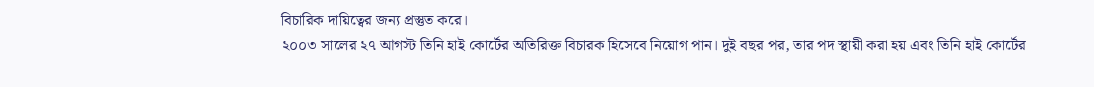বিচারিক দায়িত্বের জন্য প্রস্তুত করে।
২০০৩ সালের ২৭ আগস্ট তিনি হাই কোর্টের অতিরিক্ত বিচারক হিসেবে নিয়োগ পান। দুই বছর পর, তার পদ স্থায়ী করা হয় এবং তিনি হাই কোর্টের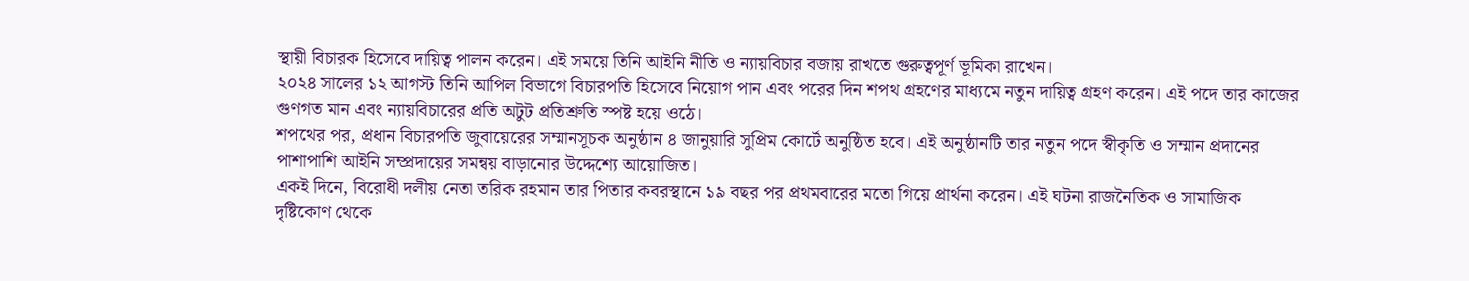স্থায়ী বিচারক হিসেবে দায়িত্ব পালন করেন। এই সময়ে তিনি আইনি নীতি ও ন্যায়বিচার বজায় রাখতে গুরুত্বপূর্ণ ভূমিকা রাখেন।
২০২৪ সালের ১২ আগস্ট তিনি আপিল বিভাগে বিচারপতি হিসেবে নিয়োগ পান এবং পরের দিন শপথ গ্রহণের মাধ্যমে নতুন দায়িত্ব গ্রহণ করেন। এই পদে তার কাজের গুণগত মান এবং ন্যায়বিচারের প্রতি অটুট প্রতিশ্রুতি স্পষ্ট হয়ে ওঠে।
শপথের পর, প্রধান বিচারপতি জুবায়েরের সম্মানসূচক অনুষ্ঠান ৪ জানুয়ারি সুপ্রিম কোর্টে অনুষ্ঠিত হবে। এই অনুষ্ঠানটি তার নতুন পদে স্বীকৃতি ও সম্মান প্রদানের পাশাপাশি আইনি সম্প্রদায়ের সমন্বয় বাড়ানোর উদ্দেশ্যে আয়োজিত।
একই দিনে, বিরোধী দলীয় নেতা তরিক রহমান তার পিতার কবরস্থানে ১৯ বছর পর প্রথমবারের মতো গিয়ে প্রার্থনা করেন। এই ঘটনা রাজনৈতিক ও সামাজিক দৃষ্টিকোণ থেকে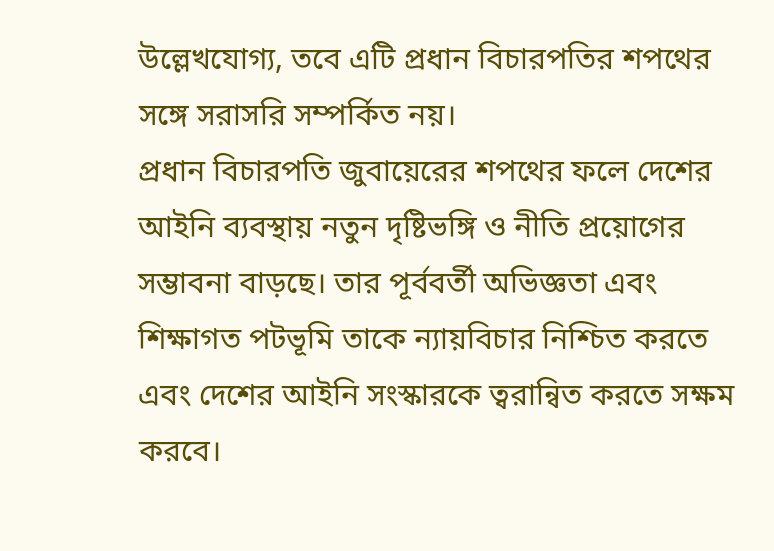উল্লেখযোগ্য, তবে এটি প্রধান বিচারপতির শপথের সঙ্গে সরাসরি সম্পর্কিত নয়।
প্রধান বিচারপতি জুবায়েরের শপথের ফলে দেশের আইনি ব্যবস্থায় নতুন দৃষ্টিভঙ্গি ও নীতি প্রয়োগের সম্ভাবনা বাড়ছে। তার পূর্ববর্তী অভিজ্ঞতা এবং শিক্ষাগত পটভূমি তাকে ন্যায়বিচার নিশ্চিত করতে এবং দেশের আইনি সংস্কারকে ত্বরান্বিত করতে সক্ষম করবে।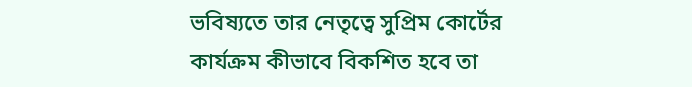ভবিষ্যতে তার নেতৃত্বে সুপ্রিম কোর্টের কার্যক্রম কীভাবে বিকশিত হবে তা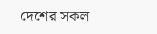দেশের সকল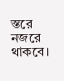স্তরে নজরে থাকবে।